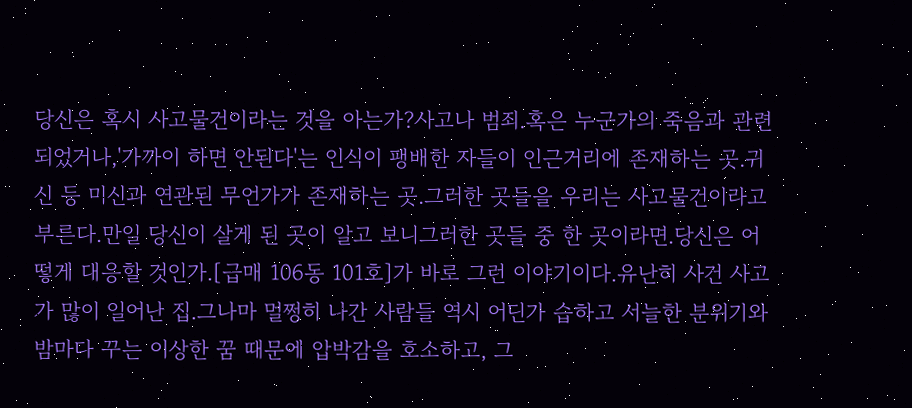당신은 혹시 사고물건이라는 것을 아는가?사고나 범죄.혹은 누군가의 죽음과 관련되었거나,'가까이 하면 안된다'는 인식이 팽배한 자들이 인근거리에 존재하는 곳.귀신 등 미신과 연관된 무언가가 존재하는 곳.그러한 곳들을 우리는 사고물건이라고 부른다.만일 당신이 살게 된 곳이 알고 보니그러한 곳들 중 한 곳이라면.당신은 어떻게 대응할 것인가.[급매 106동 101호]가 바로 그런 이야기이다.유난히 사건 사고가 많이 일어난 집.그나마 멀쩡히 나간 사람들 역시 어딘가 습하고 서늘한 분위기와 밤마다 꾸는 이상한 꿈 때문에 압박감을 호소하고, 그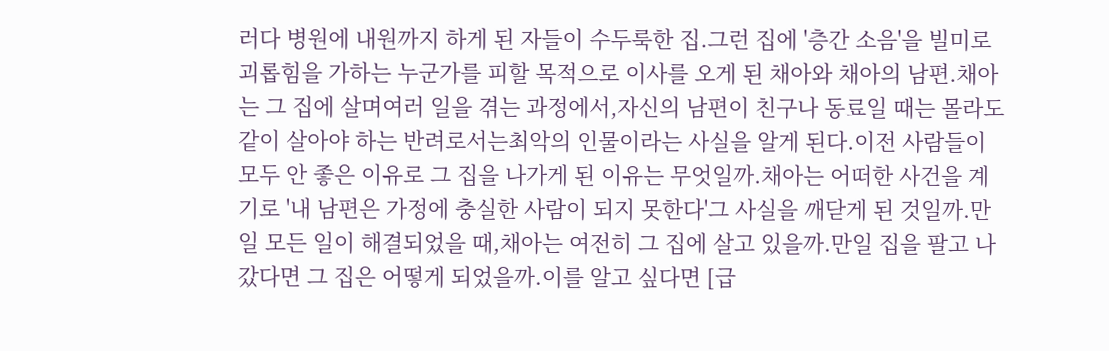러다 병원에 내원까지 하게 된 자들이 수두룩한 집.그런 집에 '층간 소음'을 빌미로 괴롭힘을 가하는 누군가를 피할 목적으로 이사를 오게 된 채아와 채아의 남편.채아는 그 집에 살며여러 일을 겪는 과정에서,자신의 남편이 친구나 동료일 때는 몰라도 같이 살아야 하는 반려로서는최악의 인물이라는 사실을 알게 된다.이전 사람들이 모두 안 좋은 이유로 그 집을 나가게 된 이유는 무엇일까.채아는 어떠한 사건을 계기로 '내 남편은 가정에 충실한 사람이 되지 못한다'그 사실을 깨닫게 된 것일까.만일 모든 일이 해결되었을 때,채아는 여전히 그 집에 살고 있을까.만일 집을 팔고 나갔다면 그 집은 어떻게 되었을까.이를 알고 싶다면 [급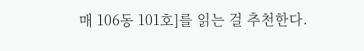매 106동 101호]를 읽는 걸 추천한다.